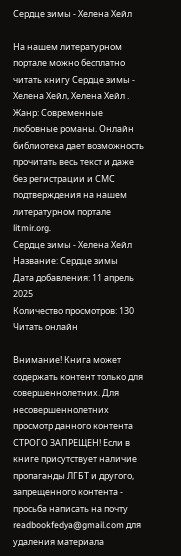Сердце зимы - Хелена Хейл

На нашем литературном портале можно бесплатно читать книгу Сердце зимы - Хелена Хейл, Хелена Хейл . Жанр: Современные любовные романы. Онлайн библиотека дает возможность прочитать весь текст и даже без регистрации и СМС подтверждения на нашем литературном портале litmir.org.
Сердце зимы - Хелена Хейл
Название: Сердце зимы
Дата добавления: 11 апрель 2025
Количество просмотров: 130
Читать онлайн

Внимание! Книга может содержать контент только для совершеннолетних. Для несовершеннолетних просмотр данного контента СТРОГО ЗАПРЕЩЕН! Если в книге присутствует наличие пропаганды ЛГБТ и другого, запрещенного контента - просьба написать на почту readbookfedya@gmail.com для удаления материала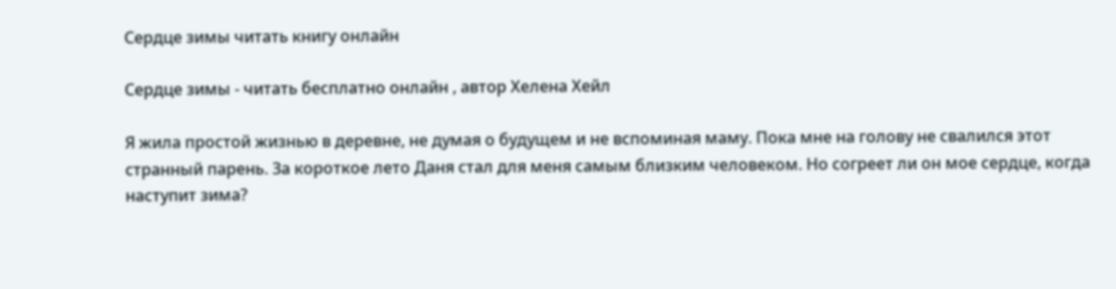Сердце зимы читать книгу онлайн

Сердце зимы - читать бесплатно онлайн , автор Хелена Хейл

Я жила простой жизнью в деревне, не думая о будущем и не вспоминая маму. Пока мне на голову не свалился этот странный парень. За короткое лето Даня стал для меня самым близким человеком. Но согреет ли он мое сердце, когда наступит зима?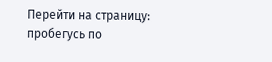Перейти на страницу:
пробегусь по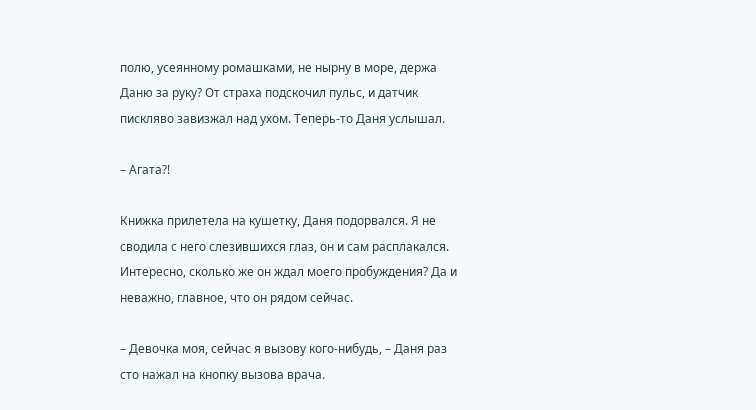полю, усеянному ромашками, не нырну в море, держа Даню за руку? От страха подскочил пульс, и датчик пискляво завизжал над ухом. Теперь-то Даня услышал.

– Агата?!

Книжка прилетела на кушетку, Даня подорвался. Я не сводила с него слезившихся глаз, он и сам расплакался. Интересно, сколько же он ждал моего пробуждения? Да и неважно, главное, что он рядом сейчас.

– Девочка моя, сейчас я вызову кого-нибудь, – Даня раз сто нажал на кнопку вызова врача.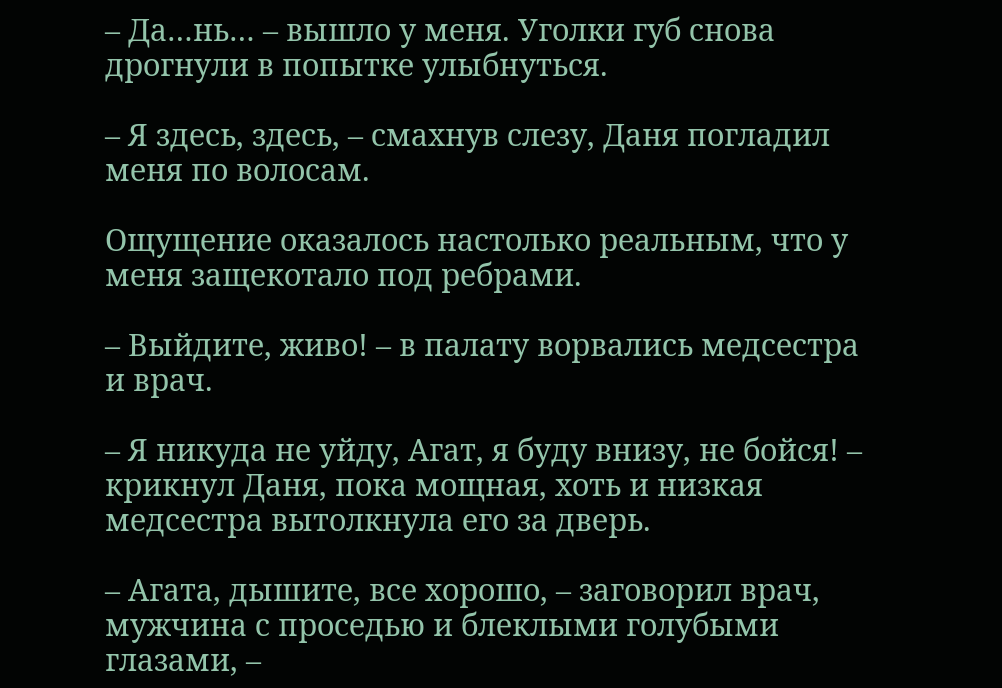– Да…нь… – вышло у меня. Уголки губ снова дрогнули в попытке улыбнуться.

– Я здесь, здесь, – смахнув слезу, Даня погладил меня по волосам.

Ощущение оказалось настолько реальным, что у меня защекотало под ребрами.

– Выйдите, живо! – в палату ворвались медсестра и врач.

– Я никуда не уйду, Агат, я буду внизу, не бойся! – крикнул Даня, пока мощная, хоть и низкая медсестра вытолкнула его за дверь.

– Агата, дышите, все хорошо, – заговорил врач, мужчина с проседью и блеклыми голубыми глазами, –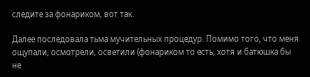следите за фонариком, вот так.

Далее последовала тьма мучительных процедур. Помимо того, что меня ощупали, осмотрели, осветили (фонариком то есть, хотя и батюшка бы не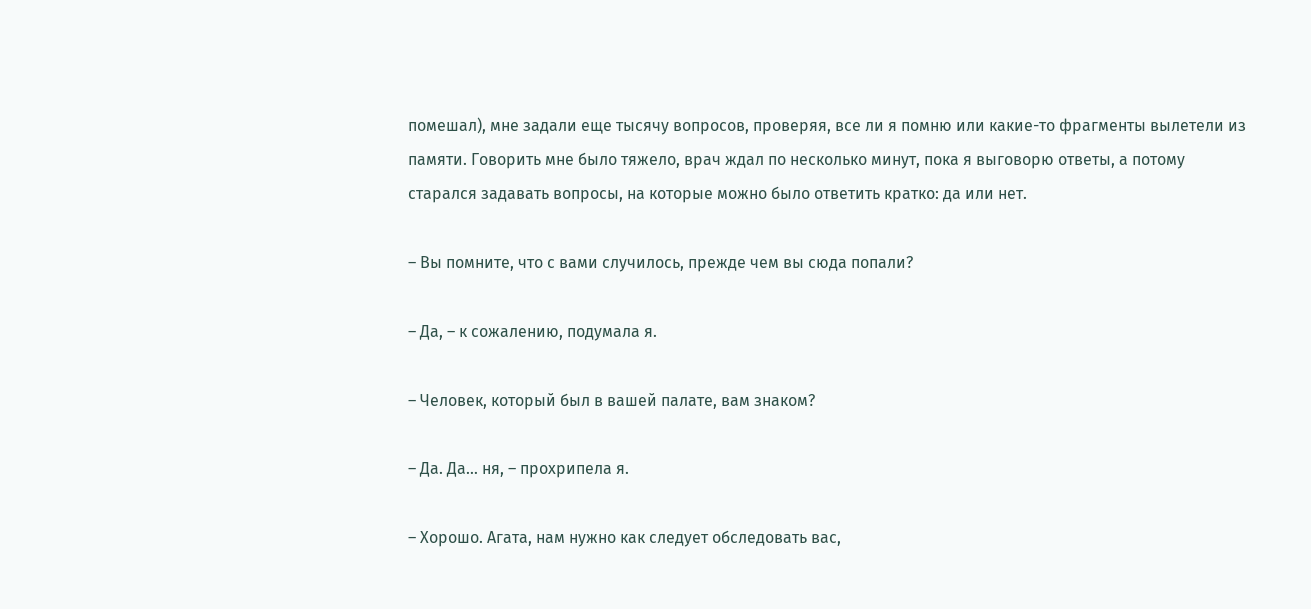помешал), мне задали еще тысячу вопросов, проверяя, все ли я помню или какие-то фрагменты вылетели из памяти. Говорить мне было тяжело, врач ждал по несколько минут, пока я выговорю ответы, а потому старался задавать вопросы, на которые можно было ответить кратко: да или нет.

– Вы помните, что с вами случилось, прежде чем вы сюда попали?

– Да, – к сожалению, подумала я.

– Человек, который был в вашей палате, вам знаком?

– Да. Да… ня, – прохрипела я.

– Хорошо. Агата, нам нужно как следует обследовать вас,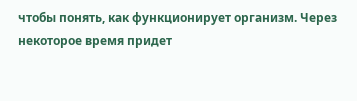чтобы понять, как функционирует организм. Через некоторое время придет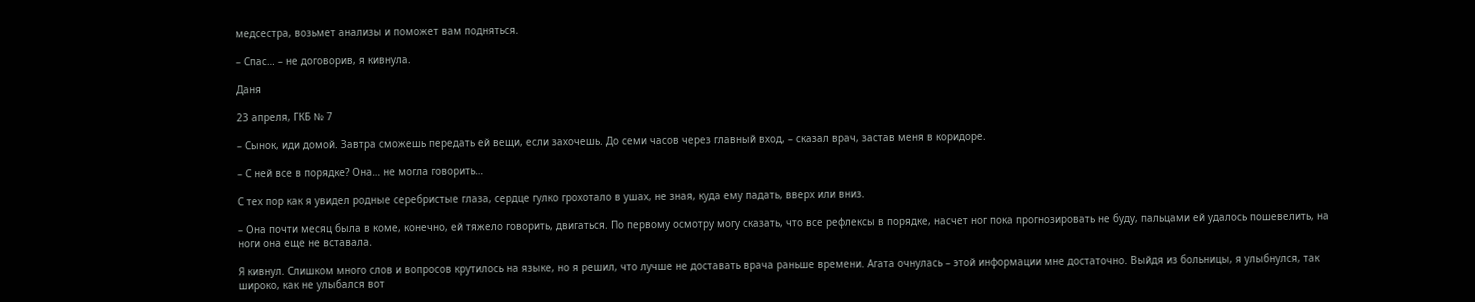медсестра, возьмет анализы и поможет вам подняться.

– Спас… – не договорив, я кивнула.

Даня

23 апреля, ГКБ № 7

– Сынок, иди домой. Завтра сможешь передать ей вещи, если захочешь. До семи часов через главный вход, – сказал врач, застав меня в коридоре.

– С ней все в порядке? Она… не могла говорить…

С тех пор как я увидел родные серебристые глаза, сердце гулко грохотало в ушах, не зная, куда ему падать, вверх или вниз.

– Она почти месяц была в коме, конечно, ей тяжело говорить, двигаться. По первому осмотру могу сказать, что все рефлексы в порядке, насчет ног пока прогнозировать не буду, пальцами ей удалось пошевелить, на ноги она еще не вставала.

Я кивнул. Слишком много слов и вопросов крутилось на языке, но я решил, что лучше не доставать врача раньше времени. Агата очнулась – этой информации мне достаточно. Выйдя из больницы, я улыбнулся, так широко, как не улыбался вот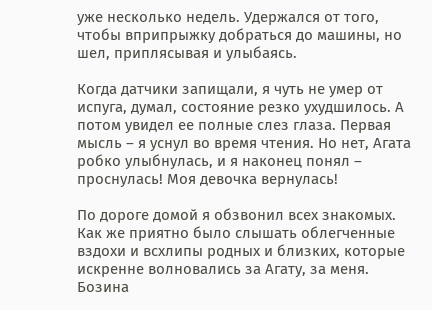уже несколько недель. Удержался от того, чтобы вприпрыжку добраться до машины, но шел, приплясывая и улыбаясь.

Когда датчики запищали, я чуть не умер от испуга, думал, состояние резко ухудшилось. А потом увидел ее полные слез глаза. Первая мысль – я уснул во время чтения. Но нет, Агата робко улыбнулась, и я наконец понял – проснулась! Моя девочка вернулась!

По дороге домой я обзвонил всех знакомых. Как же приятно было слышать облегченные вздохи и всхлипы родных и близких, которые искренне волновались за Агату, за меня. Бозина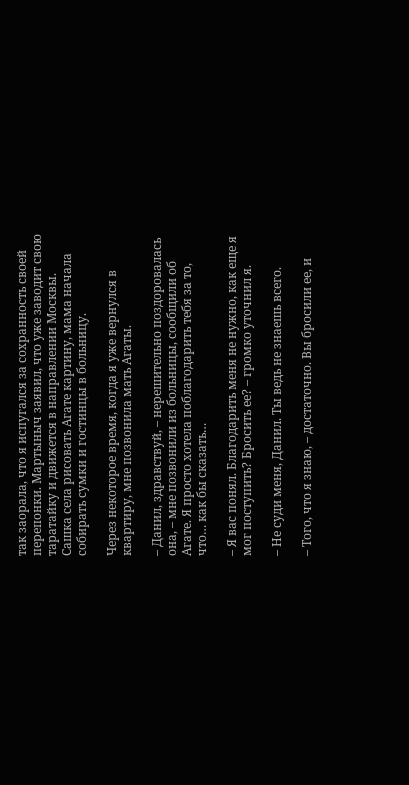так заорала, что я испугался за сохранность своей перепонки. Мартыныч заявил, что уже заводит свою таратайку и движется в направлении Москвы. Сашка села рисовать Агате картину, мама начала собирать сумки и гостинцы в больницу.

Через некоторое время, когда я уже вернулся в квартиру, мне позвонила мать Агаты.

– Данил, здравствуй, – нерешительно поздоровалась она, – мне позвонили из больницы, сообщили об Агате. Я просто хотела поблагодарить тебя за то, что… как бы сказать…

– Я вас понял. Благодарить меня не нужно, как еще я мог поступить? Бросить ее? – громко уточнил я.

– Не суди меня, Данил. Ты ведь не знаешь всего.

– Того, что я знаю, – достаточно. Вы бросили ее, и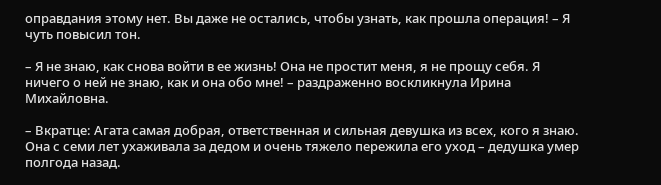оправдания этому нет. Вы даже не остались, чтобы узнать, как прошла операция! – Я чуть повысил тон.

– Я не знаю, как снова войти в ее жизнь! Она не простит меня, я не прощу себя. Я ничего о ней не знаю, как и она обо мне! – раздраженно воскликнула Ирина Михайловна.

– Вкратце: Агата самая добрая, ответственная и сильная девушка из всех, кого я знаю. Она с семи лет ухаживала за дедом и очень тяжело пережила его уход – дедушка умер полгода назад.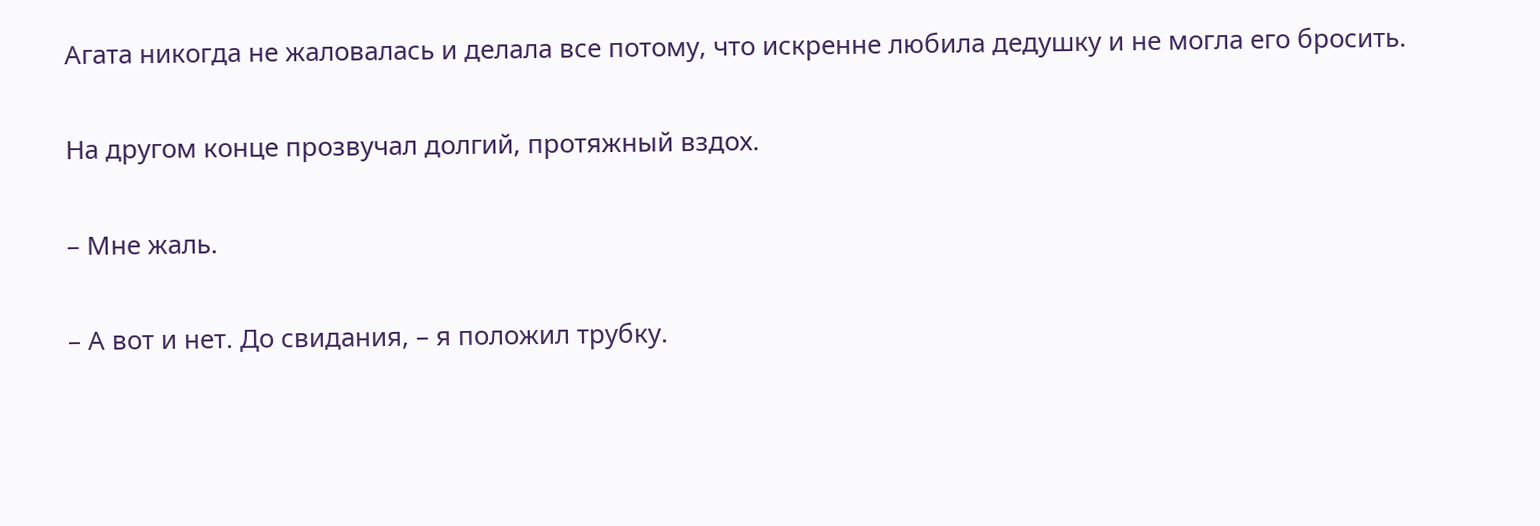Агата никогда не жаловалась и делала все потому, что искренне любила дедушку и не могла его бросить.

На другом конце прозвучал долгий, протяжный вздох.

– Мне жаль.

– А вот и нет. До свидания, – я положил трубку.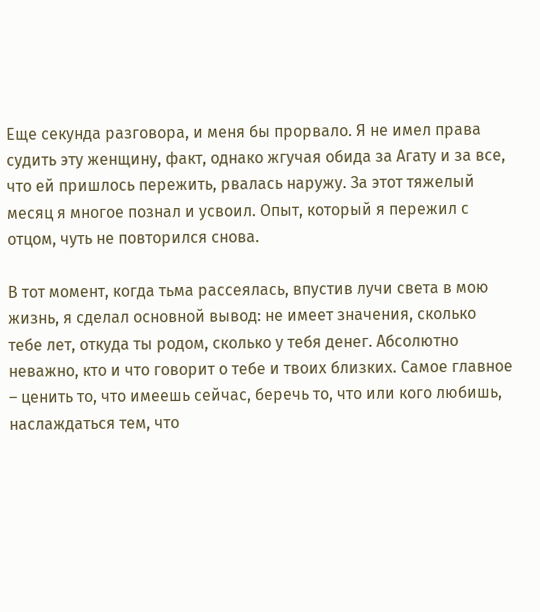Еще секунда разговора, и меня бы прорвало. Я не имел права судить эту женщину, факт, однако жгучая обида за Агату и за все, что ей пришлось пережить, рвалась наружу. За этот тяжелый месяц я многое познал и усвоил. Опыт, который я пережил с отцом, чуть не повторился снова.

В тот момент, когда тьма рассеялась, впустив лучи света в мою жизнь, я сделал основной вывод: не имеет значения, сколько тебе лет, откуда ты родом, сколько у тебя денег. Абсолютно неважно, кто и что говорит о тебе и твоих близких. Самое главное – ценить то, что имеешь сейчас, беречь то, что или кого любишь, наслаждаться тем, что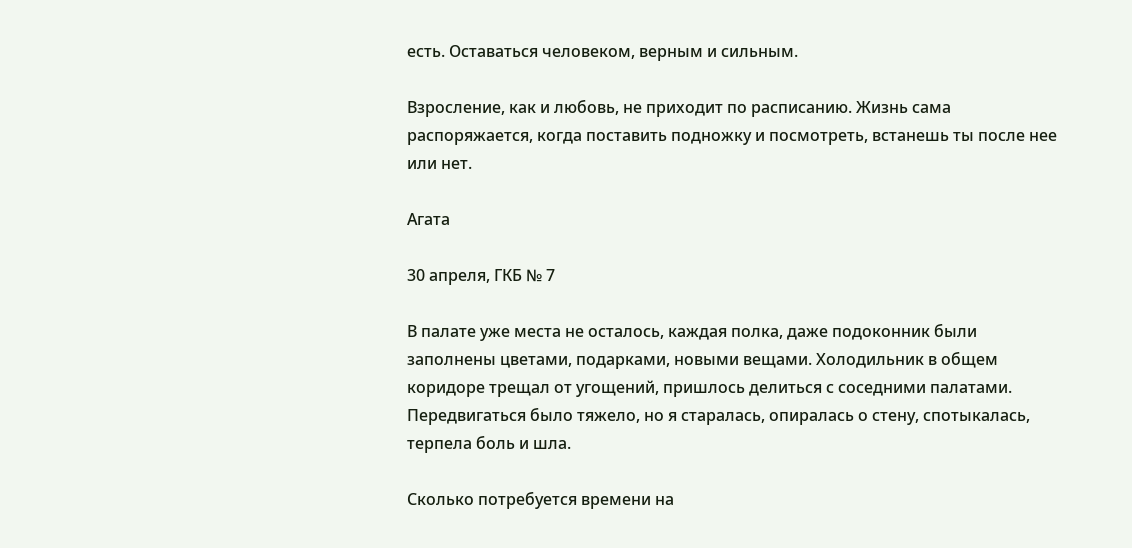есть. Оставаться человеком, верным и сильным.

Взросление, как и любовь, не приходит по расписанию. Жизнь сама распоряжается, когда поставить подножку и посмотреть, встанешь ты после нее или нет.

Агата

30 апреля, ГКБ № 7

В палате уже места не осталось, каждая полка, даже подоконник были заполнены цветами, подарками, новыми вещами. Холодильник в общем коридоре трещал от угощений, пришлось делиться с соседними палатами. Передвигаться было тяжело, но я старалась, опиралась о стену, спотыкалась, терпела боль и шла.

Сколько потребуется времени на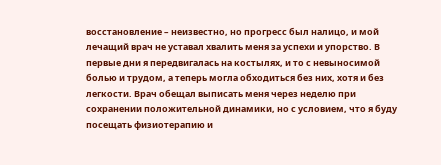восстановление – неизвестно, но прогресс был налицо, и мой лечащий врач не уставал хвалить меня за успехи и упорство. В первые дни я передвигалась на костылях, и то с невыносимой болью и трудом, а теперь могла обходиться без них, хотя и без легкости. Врач обещал выписать меня через неделю при сохранении положительной динамики, но с условием, что я буду посещать физиотерапию и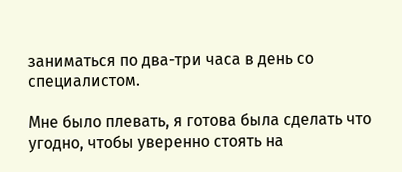заниматься по два-три часа в день со специалистом.

Мне было плевать, я готова была сделать что угодно, чтобы уверенно стоять на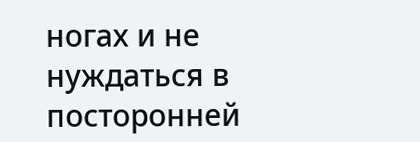ногах и не нуждаться в посторонней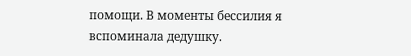помощи. В моменты бессилия я вспоминала дедушку.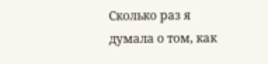Сколько раз я думала о том, как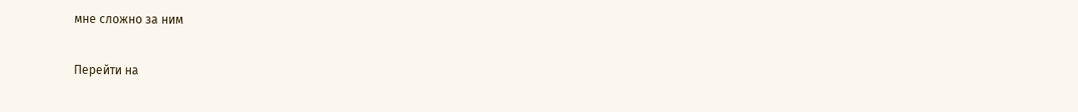мне сложно за ним

Перейти на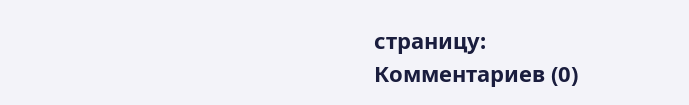страницу:
Комментариев (0)